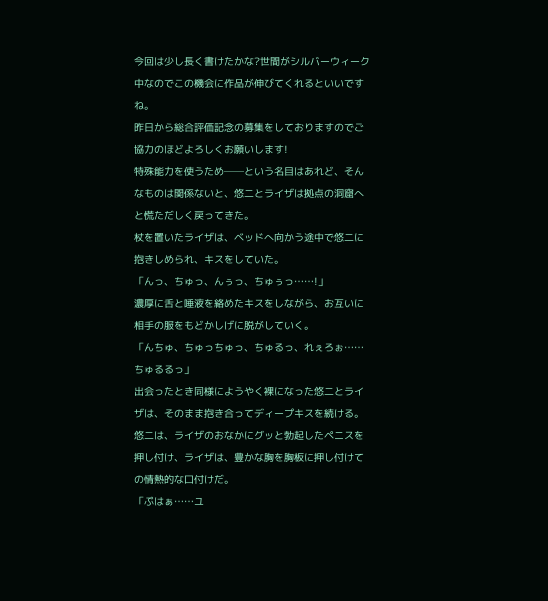今回は少し長く書けたかな?世間がシルバーウィーク中なのでこの機会に作品が伸びてくれるといいですね。
昨日から総合評価記念の募集をしておりますのでご協力のほどよろしくお願いします!
特殊能力を使うため──という名目はあれど、そんなものは関係ないと、悠二とライザは拠点の洞窟へと慌ただしく戻ってきた。
杖を置いたライザは、ベッドへ向かう途中で悠二に抱きしめられ、キスをしていた。
「んっ、ちゅっ、んぅっ、ちゅぅっ……!」
濃厚に舌と唾液を絡めたキスをしながら、お互いに相手の服をもどかしげに脱がしていく。
「んちゅ、ちゅっちゅっ、ちゅるっ、れぇろぉ……ちゅるるっ」
出会ったとき同様にようやく裸になった悠二とライザは、そのまま抱き合ってディープキスを続ける。
悠二は、ライザのおなかにグッと勃起したペニスを押し付け、ライザは、豊かな胸を胸板に押し付けての情熱的な口付けだ。
「ぷはぁ……ユ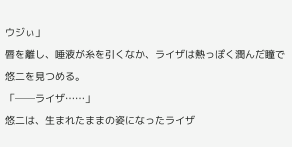ウジぃ」
唇を離し、唾液が糸を引くなか、ライザは熱っぽく潤んだ瞳で悠二を見つめる。
「──ライザ……」
悠二は、生まれたままの姿になったライザ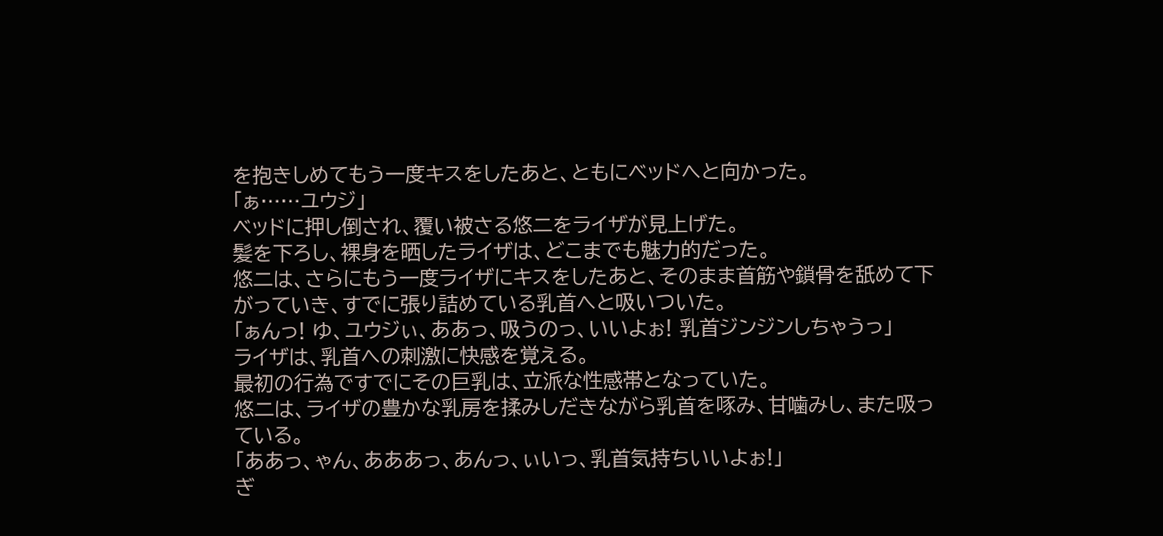を抱きしめてもう一度キスをしたあと、ともにベッドへと向かった。
「ぁ……ユウジ」
ベッドに押し倒され、覆い被さる悠二をライザが見上げた。
髪を下ろし、裸身を晒したライザは、どこまでも魅力的だった。
悠二は、さらにもう一度ライザにキスをしたあと、そのまま首筋や鎖骨を舐めて下がっていき、すでに張り詰めている乳首へと吸いついた。
「ぁんっ! ゆ、ユウジぃ、ああっ、吸うのっ、いいよぉ! 乳首ジンジンしちゃうっ」
ライザは、乳首への刺激に快感を覚える。
最初の行為ですでにその巨乳は、立派な性感帯となっていた。
悠二は、ライザの豊かな乳房を揉みしだきながら乳首を啄み、甘噛みし、また吸っている。
「ああっ、ゃん、あああっ、あんっ、ぃいっ、乳首気持ちいいよぉ!」
ぎ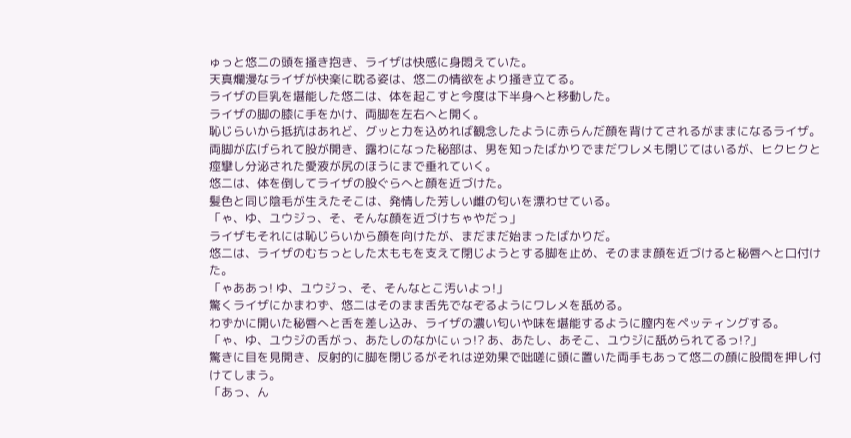ゅっと悠二の頭を掻き抱き、ライザは快感に身悶えていた。
天真爛漫なライザが快楽に耽る姿は、悠二の情欲をより掻き立てる。
ライザの巨乳を堪能した悠二は、体を起こすと今度は下半身へと移動した。
ライザの脚の膝に手をかけ、両脚を左右へと開く。
恥じらいから抵抗はあれど、グッと力を込めれば観念したように赤らんだ顔を背けてされるがままになるライザ。
両脚が広げられて股が開き、露わになった秘部は、男を知ったばかりでまだワレメも閉じてはいるが、ヒクヒクと痙攣し分泌された愛液が尻のほうにまで垂れていく。
悠二は、体を倒してライザの股ぐらへと顔を近づけた。
髪色と同じ陰毛が生えたそこは、発情した芳しい雌の匂いを漂わせている。
「ゃ、ゆ、ユウジっ、そ、そんな顔を近づけちゃやだっ」
ライザもそれには恥じらいから顔を向けたが、まだまだ始まったばかりだ。
悠二は、ライザのむちっとした太ももを支えて閉じようとする脚を止め、そのまま顔を近づけると秘唇へと口付けた。
「ゃああっ! ゆ、ユウジっ、そ、そんなとこ汚いよっ!」
驚くライザにかまわず、悠二はそのまま舌先でなぞるようにワレメを舐める。
わずかに開いた秘唇へと舌を差し込み、ライザの濃い匂いや味を堪能するように膣内をペッティングする。
「ゃ、ゆ、ユウジの舌がっ、あたしのなかにぃっ!? あ、あたし、あそこ、ユウジに舐められてるっ!?」
驚きに目を見開き、反射的に脚を閉じるがそれは逆効果で咄嗟に頭に置いた両手もあって悠二の顔に股間を押し付けてしまう。
「あっ、ん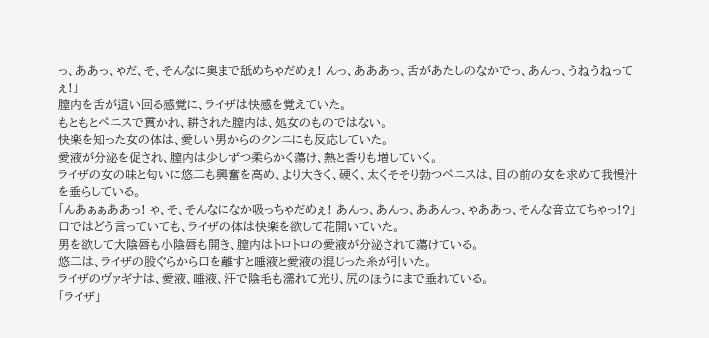っ、ああっ、ゃだ、そ、そんなに奥まで舐めちゃだめぇ! んっ、あああっ、舌があたしのなかでっ、あんっ、うねうねってぇ!」
膣内を舌が這い回る感覚に、ライザは快感を覚えていた。
もともとペニスで貫かれ、耕された膣内は、処女のものではない。
快楽を知った女の体は、愛しい男からのクンニにも反応していた。
愛液が分泌を促され、膣内は少しずつ柔らかく蕩け、熱と香りも増していく。
ライザの女の味と匂いに悠二も興奮を高め、より大きく、硬く、太くそそり勃つペニスは、目の前の女を求めて我慢汁を垂らしている。
「んあぁぁああっ! ゃ、そ、そんなになか吸っちゃだめぇ! あんっ、あんっ、ああんっ、ゃああっ、そんな音立てちゃっ!?」
口ではどう言っていても、ライザの体は快楽を欲して花開いていた。
男を欲して大陰唇も小陰唇も開き、膣内はトロトロの愛液が分泌されて蕩けている。
悠二は、ライザの股ぐらから口を離すと唾液と愛液の混じった糸が引いた。
ライザのヴァギナは、愛液、唾液、汗で陰毛も濡れて光り、尻のほうにまで垂れている。
「ライザ」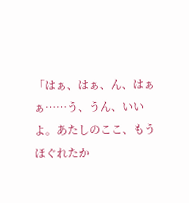「はぁ、はぁ、ん、はぁぁ……う、うん、いいよ。あたしのここ、もうほぐれたか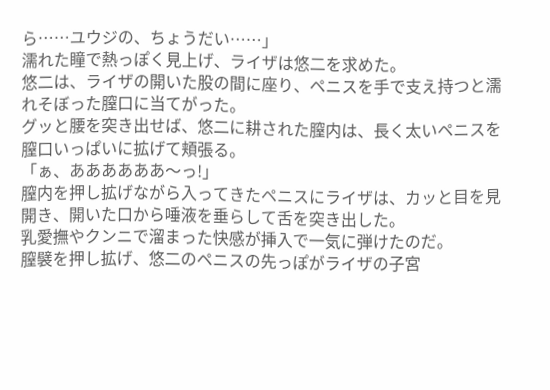ら……ユウジの、ちょうだい……」
濡れた瞳で熱っぽく見上げ、ライザは悠二を求めた。
悠二は、ライザの開いた股の間に座り、ペニスを手で支え持つと濡れそぼった膣口に当てがった。
グッと腰を突き出せば、悠二に耕された膣内は、長く太いペニスを膣口いっぱいに拡げて頬張る。
「ぁ、ああああああ〜っ!」
膣内を押し拡げながら入ってきたペニスにライザは、カッと目を見開き、開いた口から唾液を垂らして舌を突き出した。
乳愛撫やクンニで溜まった快感が挿入で一気に弾けたのだ。
膣襞を押し拡げ、悠二のペニスの先っぽがライザの子宮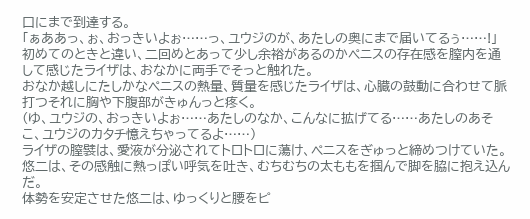口にまで到達する。
「ぁああっ、ぉ、おっきいよぉ……っ、ユウジのが、あたしの奥にまで届いてるぅ……!」
初めてのときと違い、二回めとあって少し余裕があるのかペニスの存在感を膣内を通して感じたライザは、おなかに両手でそっと触れた。
おなか越しにたしかなペニスの熱量、質量を感じたライザは、心臓の鼓動に合わせて脈打つそれに胸や下腹部がきゅんっと疼く。
(ゆ、ユウジの、おっきいよぉ……あたしのなか、こんなに拡げてる……あたしのあそこ、ユウジのカタチ憶えちゃってるよ……)
ライザの膣襞は、愛液が分泌されてトロトロに蕩け、ペニスをぎゅっと締めつけていた。
悠二は、その感触に熱っぽい呼気を吐き、むちむちの太ももを掴んで脚を脇に抱え込んだ。
体勢を安定させた悠二は、ゆっくりと腰をピ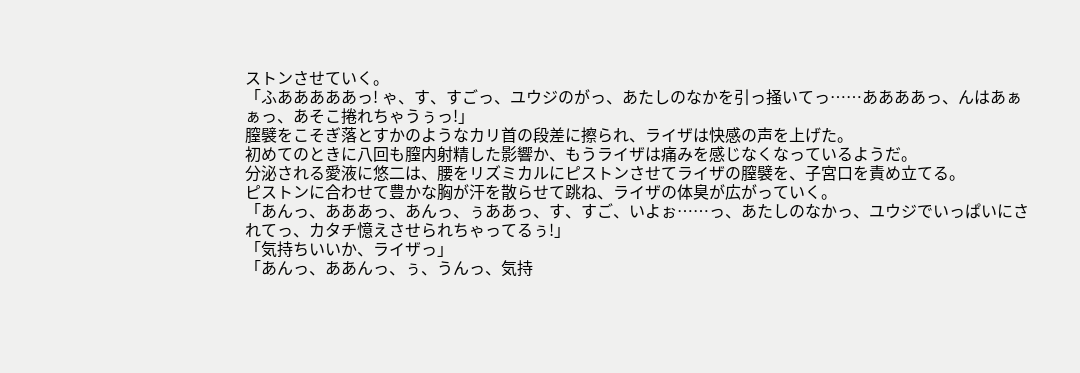ストンさせていく。
「ふあああああっ! ゃ、す、すごっ、ユウジのがっ、あたしのなかを引っ掻いてっ……ああああっ、んはあぁぁっ、あそこ捲れちゃうぅっ!」
膣襞をこそぎ落とすかのようなカリ首の段差に擦られ、ライザは快感の声を上げた。
初めてのときに八回も膣内射精した影響か、もうライザは痛みを感じなくなっているようだ。
分泌される愛液に悠二は、腰をリズミカルにピストンさせてライザの膣襞を、子宮口を責め立てる。
ピストンに合わせて豊かな胸が汗を散らせて跳ね、ライザの体臭が広がっていく。
「あんっ、あああっ、あんっ、ぅああっ、す、すご、いよぉ……っ、あたしのなかっ、ユウジでいっぱいにされてっ、カタチ憶えさせられちゃってるぅ!」
「気持ちいいか、ライザっ」
「あんっ、ああんっ、ぅ、うんっ、気持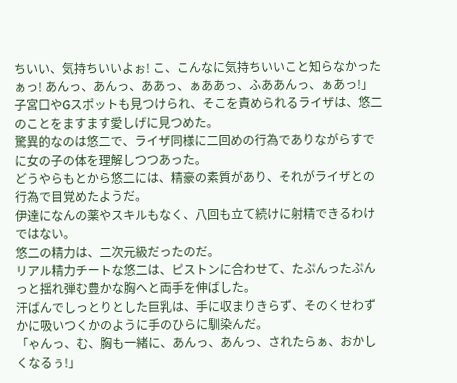ちいい、気持ちいいよぉ! こ、こんなに気持ちいいこと知らなかったぁっ! あんっ、あんっ、ああっ、ぁああっ、ふああんっ、ぁあっ!」
子宮口やGスポットも見つけられ、そこを責められるライザは、悠二のことをますます愛しげに見つめた。
驚異的なのは悠二で、ライザ同様に二回めの行為でありながらすでに女の子の体を理解しつつあった。
どうやらもとから悠二には、精豪の素質があり、それがライザとの行為で目覚めたようだ。
伊達になんの薬やスキルもなく、八回も立て続けに射精できるわけではない。
悠二の精力は、二次元級だったのだ。
リアル精力チートな悠二は、ピストンに合わせて、たぷんったぷんっと揺れ弾む豊かな胸へと両手を伸ばした。
汗ばんでしっとりとした巨乳は、手に収まりきらず、そのくせわずかに吸いつくかのように手のひらに馴染んだ。
「ゃんっ、む、胸も一緒に、あんっ、あんっ、されたらぁ、おかしくなるぅ!」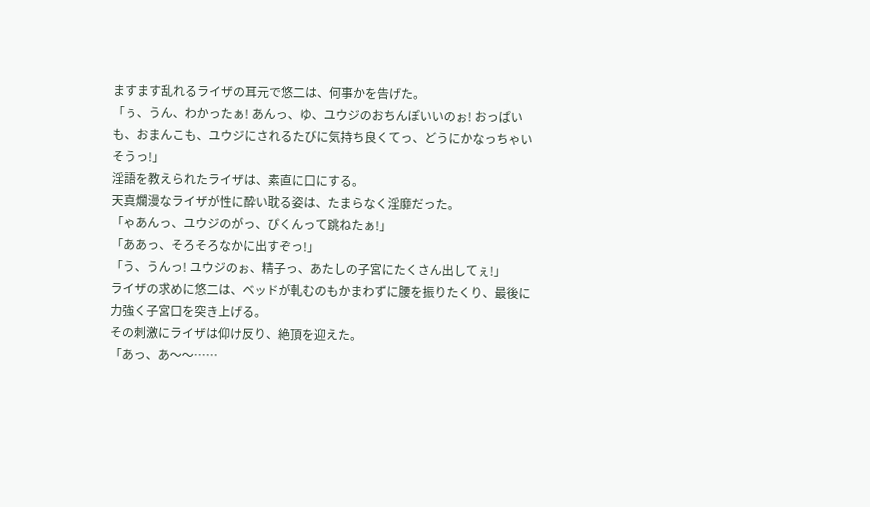ますます乱れるライザの耳元で悠二は、何事かを告げた。
「ぅ、うん、わかったぁ! あんっ、ゆ、ユウジのおちんぽいいのぉ! おっぱいも、おまんこも、ユウジにされるたびに気持ち良くてっ、どうにかなっちゃいそうっ!」
淫語を教えられたライザは、素直に口にする。
天真爛漫なライザが性に酔い耽る姿は、たまらなく淫靡だった。
「ゃあんっ、ユウジのがっ、ぴくんって跳ねたぁ!」
「ああっ、そろそろなかに出すぞっ!」
「う、うんっ! ユウジのぉ、精子っ、あたしの子宮にたくさん出してぇ!」
ライザの求めに悠二は、ベッドが軋むのもかまわずに腰を振りたくり、最後に力強く子宮口を突き上げる。
その刺激にライザは仰け反り、絶頂を迎えた。
「あっ、あ〜〜……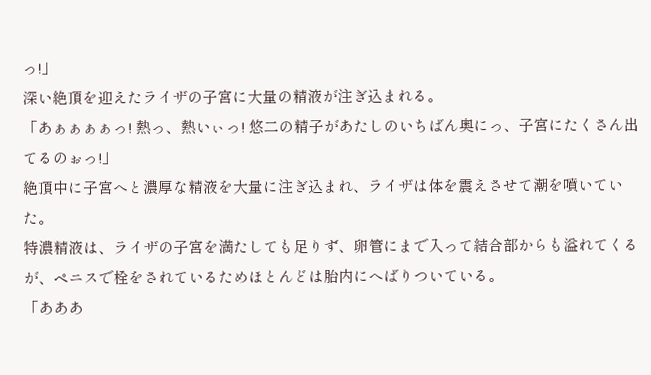っ!」
深い絶頂を迎えたライザの子宮に大量の精液が注ぎ込まれる。
「あぁぁぁぁっ! 熱っ、熱いぃっ! 悠二の精子があたしのいちばん奥にっ、子宮にたくさん出てるのぉっ!」
絶頂中に子宮へと濃厚な精液を大量に注ぎ込まれ、ライザは体を震えさせて潮を噴いていた。
特濃精液は、ライザの子宮を満たしても足りず、卵管にまで入って結合部からも溢れてくるが、ペニスで栓をされているためほとんどは胎内にへばりついている。
「あああ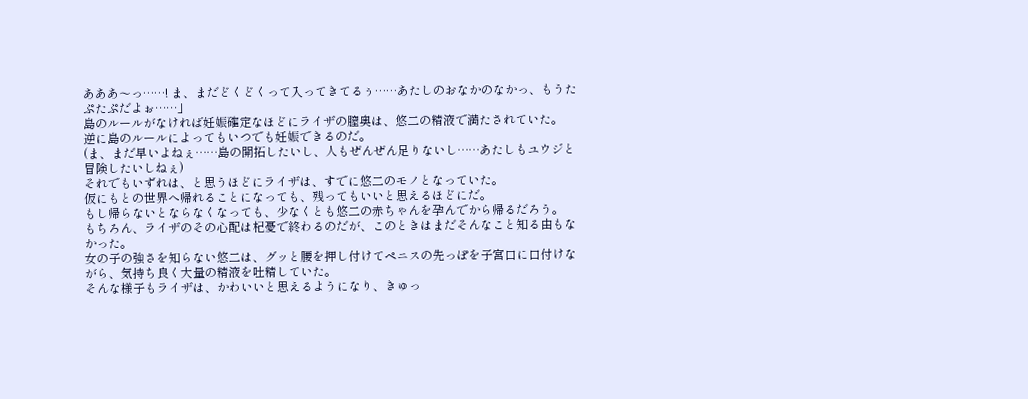あああ〜っ……! ま、まだどくどくって入ってきてるぅ……あたしのおなかのなかっ、もうたぷたぷだよぉ……」
島のルールがなければ妊娠確定なほどにライザの膣奥は、悠二の精液で満たされていた。
逆に島のルールによってもいつでも妊娠できるのだ。
(ま、まだ早いよねぇ……島の開拓したいし、人もぜんぜん足りないし……あたしもユウジと冒険したいしねぇ)
それでもいずれは、と思うほどにライザは、すでに悠二のモノとなっていた。
仮にもとの世界へ帰れることになっても、残ってもいいと思えるほどにだ。
もし帰らないとならなくなっても、少なくとも悠二の赤ちゃんを孕んでから帰るだろう。
もちろん、ライザのその心配は杞憂で終わるのだが、このときはまだそんなこと知る由もなかった。
女の子の強さを知らない悠二は、グッと腰を押し付けてペニスの先っぽを子宮口に口付けながら、気持ち良く大量の精液を吐精していた。
そんな様子もライザは、かわいいと思えるようになり、きゅっ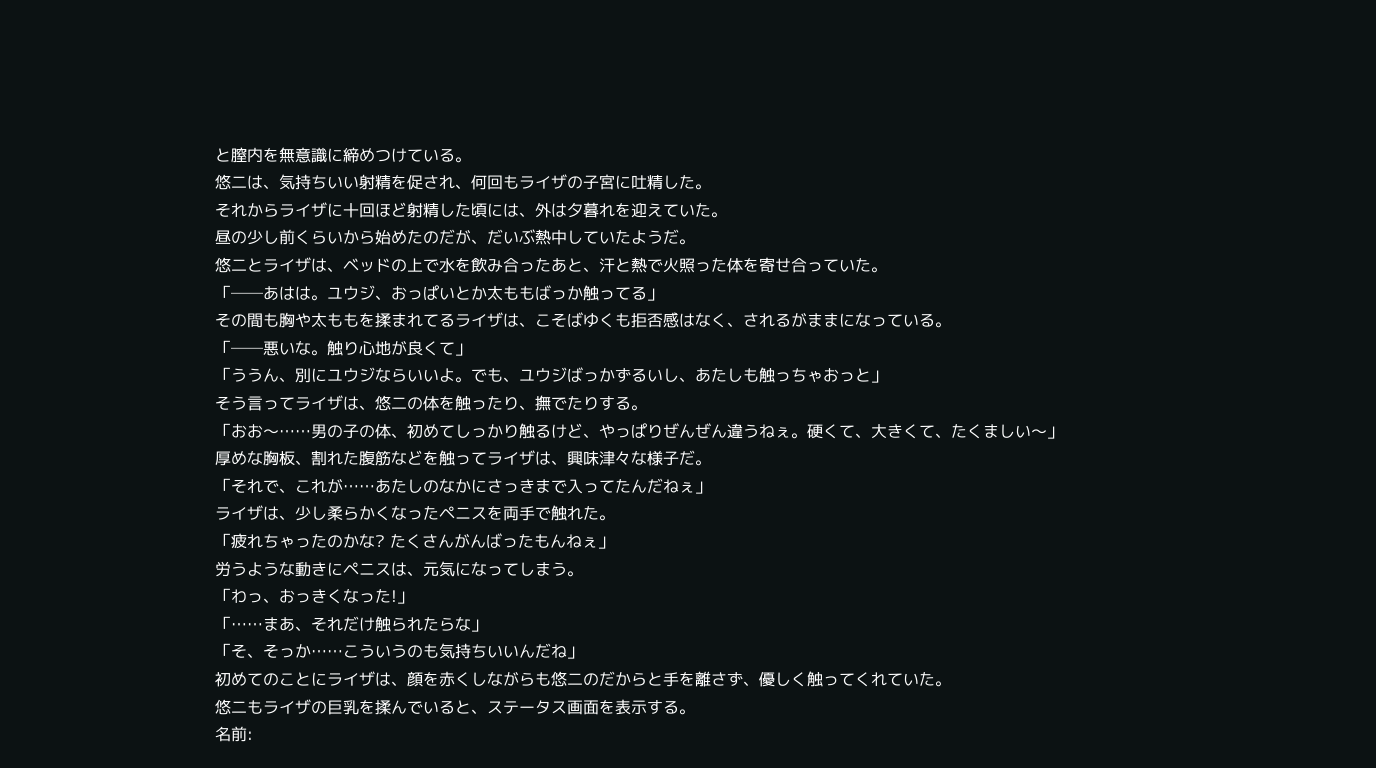と膣内を無意識に締めつけている。
悠二は、気持ちいい射精を促され、何回もライザの子宮に吐精した。
それからライザに十回ほど射精した頃には、外は夕暮れを迎えていた。
昼の少し前くらいから始めたのだが、だいぶ熱中していたようだ。
悠二とライザは、ベッドの上で水を飲み合ったあと、汗と熱で火照った体を寄せ合っていた。
「──あはは。ユウジ、おっぱいとか太ももばっか触ってる」
その間も胸や太ももを揉まれてるライザは、こそばゆくも拒否感はなく、されるがままになっている。
「──悪いな。触り心地が良くて」
「ううん、別にユウジならいいよ。でも、ユウジばっかずるいし、あたしも触っちゃおっと」
そう言ってライザは、悠二の体を触ったり、撫でたりする。
「おお〜……男の子の体、初めてしっかり触るけど、やっぱりぜんぜん違うねぇ。硬くて、大きくて、たくましい〜」
厚めな胸板、割れた腹筋などを触ってライザは、興味津々な様子だ。
「それで、これが……あたしのなかにさっきまで入ってたんだねぇ」
ライザは、少し柔らかくなったペニスを両手で触れた。
「疲れちゃったのかな? たくさんがんばったもんねぇ」
労うような動きにペニスは、元気になってしまう。
「わっ、おっきくなった!」
「……まあ、それだけ触られたらな」
「そ、そっか……こういうのも気持ちいいんだね」
初めてのことにライザは、顔を赤くしながらも悠二のだからと手を離さず、優しく触ってくれていた。
悠二もライザの巨乳を揉んでいると、ステータス画面を表示する。
名前: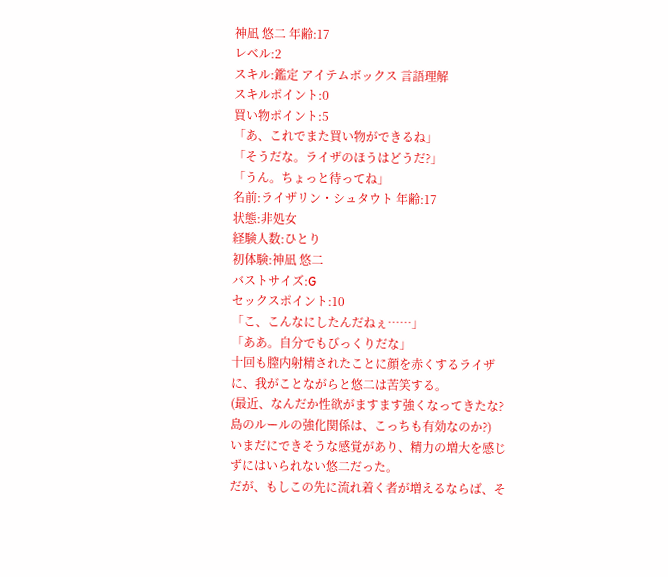神凪 悠二 年齢:17
レベル:2
スキル:鑑定 アイテムボックス 言語理解
スキルポイント:0
買い物ポイント:5
「あ、これでまた買い物ができるね」
「そうだな。ライザのほうはどうだ?」
「うん。ちょっと待ってね」
名前:ライザリン・シュタウト 年齢:17
状態:非処女
経験人数:ひとり
初体験:神凪 悠二
バストサイズ:G
セックスポイント:10
「こ、こんなにしたんだねぇ……」
「ああ。自分でもびっくりだな」
十回も膣内射精されたことに顔を赤くするライザに、我がことながらと悠二は苦笑する。
(最近、なんだか性欲がますます強くなってきたな? 島のルールの強化関係は、こっちも有効なのか?)
いまだにできそうな感覚があり、精力の増大を感じずにはいられない悠二だった。
だが、もしこの先に流れ着く者が増えるならば、そ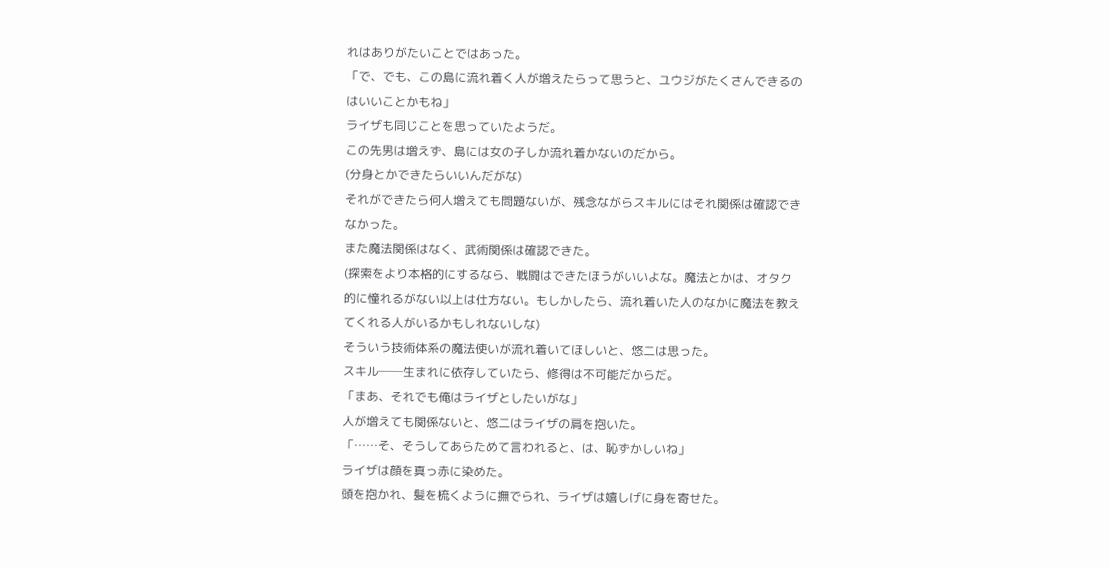れはありがたいことではあった。
「で、でも、この島に流れ着く人が増えたらって思うと、ユウジがたくさんできるのはいいことかもね」
ライザも同じことを思っていたようだ。
この先男は増えず、島には女の子しか流れ着かないのだから。
(分身とかできたらいいんだがな)
それができたら何人増えても問題ないが、残念ながらスキルにはそれ関係は確認できなかった。
また魔法関係はなく、武術関係は確認できた。
(探索をより本格的にするなら、戦闘はできたほうがいいよな。魔法とかは、オタク的に憧れるがない以上は仕方ない。もしかしたら、流れ着いた人のなかに魔法を教えてくれる人がいるかもしれないしな)
そういう技術体系の魔法使いが流れ着いてほしいと、悠二は思った。
スキル──生まれに依存していたら、修得は不可能だからだ。
「まあ、それでも俺はライザとしたいがな」
人が増えても関係ないと、悠二はライザの肩を抱いた。
「……そ、そうしてあらためて言われると、は、恥ずかしいね」
ライザは顔を真っ赤に染めた。
頭を抱かれ、髪を梳くように撫でられ、ライザは嬉しげに身を寄せた。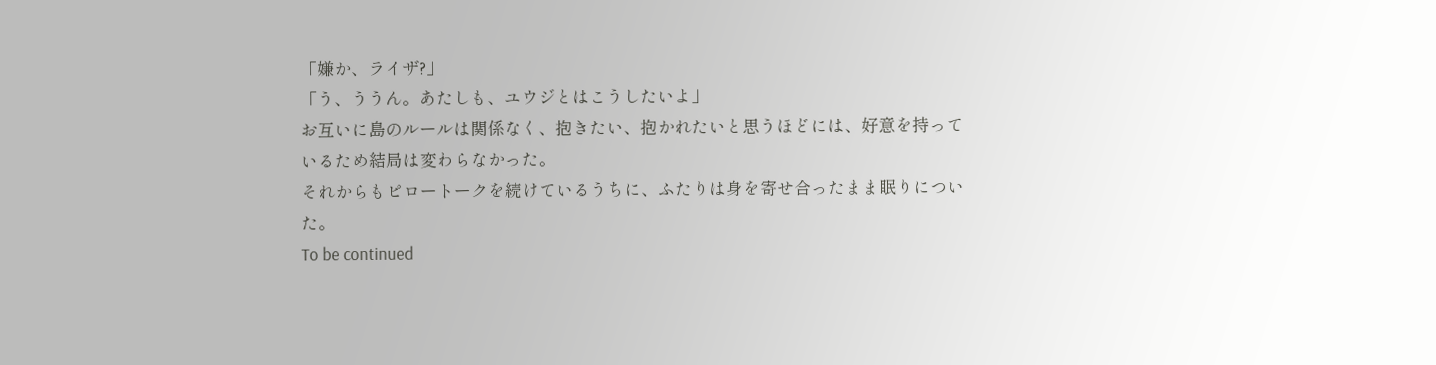「嫌か、ライザ?」
「う、ううん。あたしも、ユウジとはこうしたいよ」
お互いに島のルールは関係なく、抱きたい、抱かれたいと思うほどには、好意を持っているため結局は変わらなかった。
それからもピロートークを続けているうちに、ふたりは身を寄せ合ったまま眠りについた。
To be continued